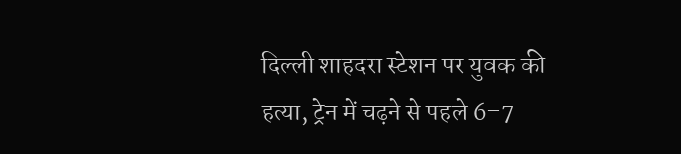दिल्ली शाहदरा स्टेशन पर युवक की हत्या, ट्रेन में चढ़ने से पहले 6–7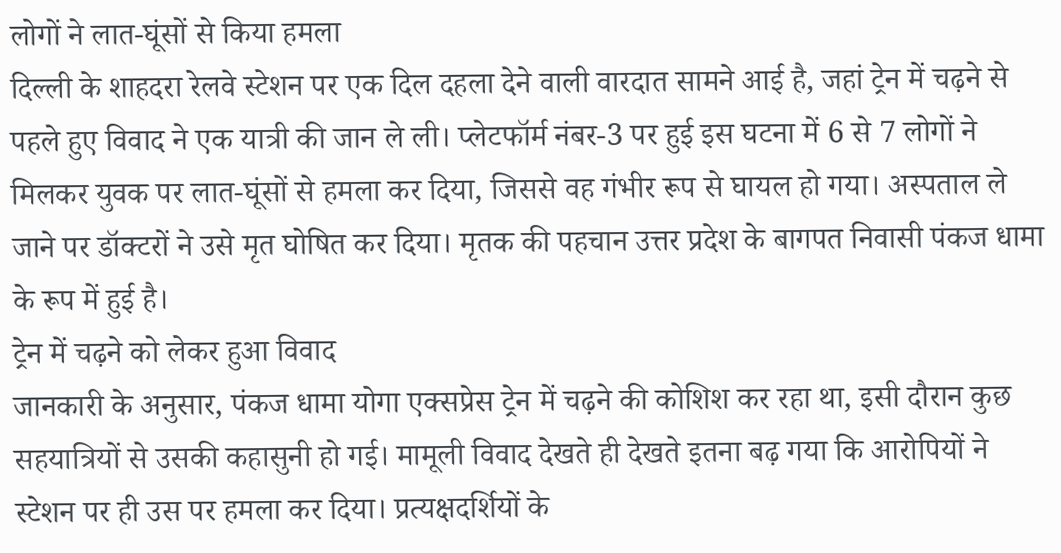लोगों ने लात-घूंसों से किया हमला
दिल्ली के शाहदरा रेलवे स्टेशन पर एक दिल दहला देने वाली वारदात सामने आई है, जहां ट्रेन में चढ़ने से पहले हुए विवाद ने एक यात्री की जान ले ली। प्लेटफॉर्म नंबर-3 पर हुई इस घटना में 6 से 7 लोगों ने मिलकर युवक पर लात-घूंसों से हमला कर दिया, जिससे वह गंभीर रूप से घायल हो गया। अस्पताल ले जाने पर डॉक्टरों ने उसे मृत घोषित कर दिया। मृतक की पहचान उत्तर प्रदेश के बागपत निवासी पंकज धामा के रूप में हुई है।
ट्रेन में चढ़ने को लेकर हुआ विवाद
जानकारी के अनुसार, पंकज धामा योगा एक्सप्रेस ट्रेन में चढ़ने की कोशिश कर रहा था, इसी दौरान कुछ सहयात्रियों से उसकी कहासुनी हो गई। मामूली विवाद देखते ही देखते इतना बढ़ गया कि आरोपियों ने स्टेशन पर ही उस पर हमला कर दिया। प्रत्यक्षदर्शियों के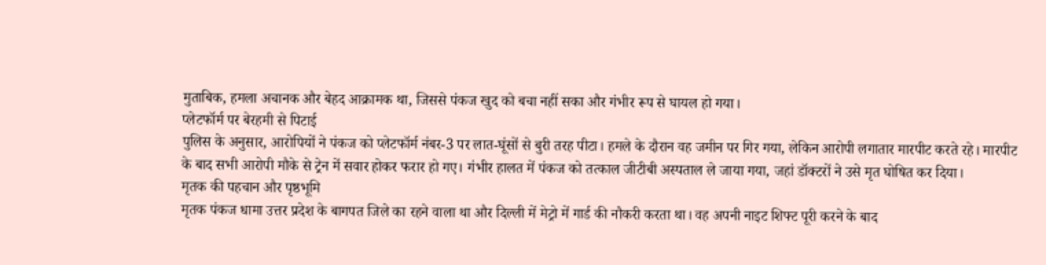मुताबिक, हमला अचानक और बेहद आक्रामक था, जिससे पंकज खुद को बचा नहीं सका और गंभीर रूप से घायल हो गया।
प्लेटफॉर्म पर बेरहमी से पिटाई
पुलिस के अनुसार, आरोपियों ने पंकज को प्लेटफॉर्म नंबर-3 पर लात-घूंसों से बुरी तरह पीटा। हमले के दौरान वह जमीन पर गिर गया, लेकिन आरोपी लगातार मारपीट करते रहे। मारपीट के बाद सभी आरोपी मौके से ट्रेन में सवार होकर फरार हो गए। गंभीर हालत में पंकज को तत्काल जीटीबी अस्पताल ले जाया गया, जहां डॉक्टरों ने उसे मृत घोषित कर दिया।
मृतक की पहचान और पृष्ठभूमि
मृतक पंकज धामा उत्तर प्रदेश के बागपत जिले का रहने वाला था और दिल्ली में मेट्रो में गार्ड की नौकरी करता था। वह अपनी नाइट शिफ्ट पूरी करने के बाद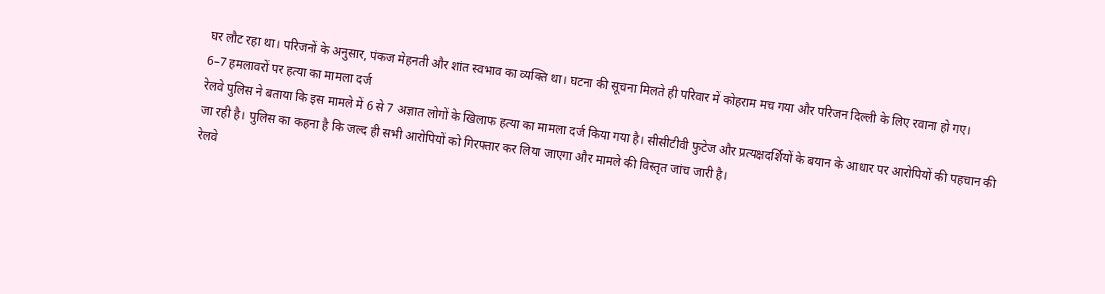घर लौट रहा था। परिजनों के अनुसार, पंकज मेहनती और शांत स्वभाव का व्यक्ति था। घटना की सूचना मिलते ही परिवार में कोहराम मच गया और परिजन दिल्ली के लिए रवाना हो गए।
6–7 हमलावरों पर हत्या का मामला दर्ज
रेलवे पुलिस ने बताया कि इस मामले में 6 से 7 अज्ञात लोगों के खिलाफ हत्या का मामला दर्ज किया गया है। सीसीटीवी फुटेज और प्रत्यक्षदर्शियों के बयान के आधार पर आरोपियों की पहचान की जा रही है। पुलिस का कहना है कि जल्द ही सभी आरोपियों को गिरफ्तार कर लिया जाएगा और मामले की विस्तृत जांच जारी है।
रेलवे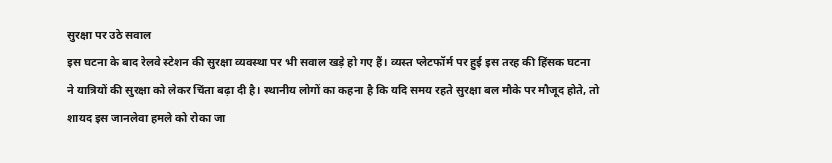सुरक्षा पर उठे सवाल
इस घटना के बाद रेलवे स्टेशन की सुरक्षा व्यवस्था पर भी सवाल खड़े हो गए हैं। व्यस्त प्लेटफॉर्म पर हुई इस तरह की हिंसक घटना ने यात्रियों की सुरक्षा को लेकर चिंता बढ़ा दी है। स्थानीय लोगों का कहना है कि यदि समय रहते सुरक्षा बल मौके पर मौजूद होते, तो शायद इस जानलेवा हमले को रोका जा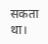सकता था।